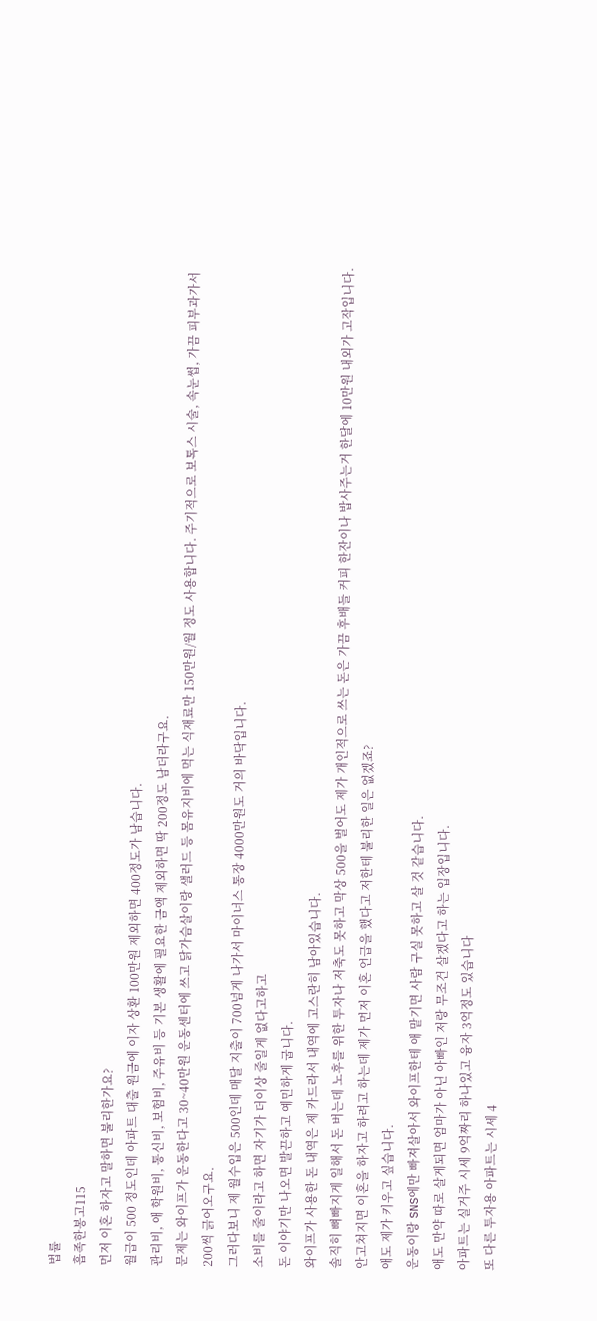법률
흡족한봉고115
먼저 이혼 하자고 말하면 불리한가요?
월급이 500 정도인데 아파트 대출 원금에 이자 상환 100만원 제외하면 400정도가 남습니다.
관리비, 애 학원비, 통신비, 보험비, 주유비 등 기본 생활에 필요한 금액 제외하면 딱 200정도 남더라구요.
문제는 와이프가 운동한다고 30~40만원 운동센터에 쓰고 닭가슴살이랑 샐러드 등 몸유지비에 먹는 식재료만 150만원/월 정도 사용합니다. 주기적으로 보톡스 시술, 속눈썹, 가끔 피부과가서 200씩 긁어오구요.
그러다보니 제 월수입은 500인데 매달 지출이 700넘게 나가서 마이너스 통장 4000만원도 거의 바닥입니다.
소비를 줄이라고 하면 자기가 더이상 줄일게 없다고하고
돈 이야기만 나오면 발끈하고 예민하게 굽니다.
와이프가 사용한 돈 내역은 제 카드라서 내역에 고스란히 남아있습니다.
솔직히 뼈빠지게 일해서 돈 버는데 노후를 위한 투자나 저축도 못하고 막상 500을 벌어도 제가 개인적으로 쓰는 돈은 가끔 후배들 커피 한잔이나 밥사주는거 한달에 10만원 내외가 고작입니다.
안고쳐지면 이혼을 하자고 하려고 하는데 제가 먼저 이혼 언급을 했다고 저한테 불리한 일은 없겠죠?
애도 제가 키우고 싶습니다.
운동이랑 SNS에만 빠져살아서 와이프한테 애 맡기면 사람 구실 못하고 살 것 같습니다.
애도 만약 따로 살게되면 엄마가 아닌 아빠인 저랑 무조건 살겠다고 하는 입장입니다.
아파트는 실거주 시세 9억짜리 하나있고 융자 3억정도 있습니다
또 다른 투자용 아파트는 시세 4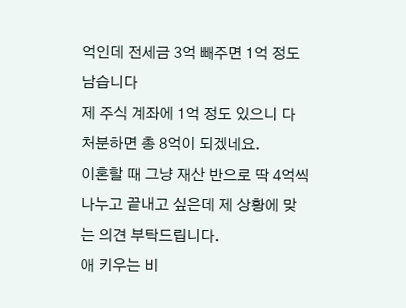억인데 전세금 3억 빼주면 1억 정도 남습니다
제 주식 계좌에 1억 정도 있으니 다 처분하면 총 8억이 되겠네요.
이혼할 때 그냥 재산 반으로 딱 4억씩 나누고 끝내고 싶은데 제 상황에 맞는 의견 부탁드립니다.
애 키우는 비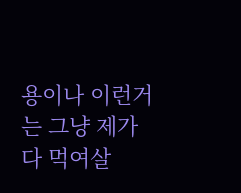용이나 이런거는 그냥 제가 다 먹여살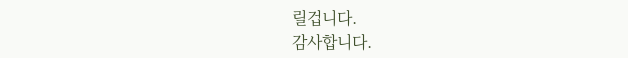릴겁니다.
감사합니다.